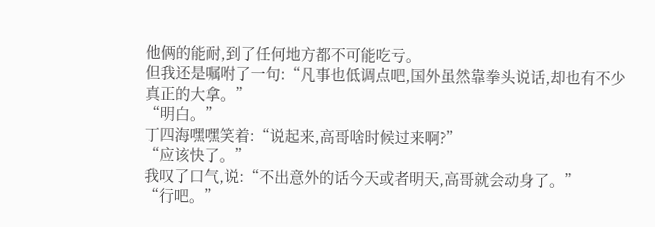他俩的能耐,到了任何地方都不可能吃亏。
但我还是嘱咐了一句:“凡事也低调点吧,国外虽然靠拳头说话,却也有不少真正的大拿。”
“明白。”
丁四海嘿嘿笑着:“说起来,高哥啥时候过来啊?”
“应该快了。”
我叹了口气,说:“不出意外的话今天或者明天,高哥就会动身了。”
“行吧。”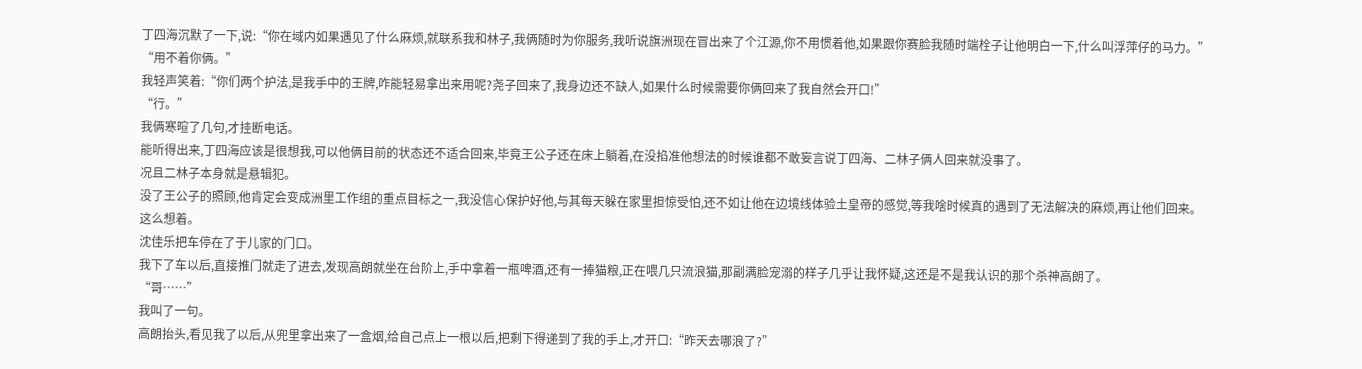丁四海沉默了一下,说:“你在域内如果遇见了什么麻烦,就联系我和林子,我俩随时为你服务,我听说旗洲现在冒出来了个江源,你不用惯着他,如果跟你赛脸我随时端栓子让他明白一下,什么叫浮萍仔的马力。”
“用不着你俩。”
我轻声笑着:“你们两个护法,是我手中的王牌,咋能轻易拿出来用呢?尧子回来了,我身边还不缺人,如果什么时候需要你俩回来了我自然会开口!”
“行。”
我俩寒暄了几句,才挂断电话。
能听得出来,丁四海应该是很想我,可以他俩目前的状态还不适合回来,毕竟王公子还在床上躺着,在没掐准他想法的时候谁都不敢妄言说丁四海、二林子俩人回来就没事了。
况且二林子本身就是悬辑犯。
没了王公子的照顾,他肯定会变成洲里工作组的重点目标之一,我没信心保护好他,与其每天躲在家里担惊受怕,还不如让他在边境线体验土皇帝的感觉,等我啥时候真的遇到了无法解决的麻烦,再让他们回来。
这么想着。
沈佳乐把车停在了于儿家的门口。
我下了车以后,直接推门就走了进去,发现高朗就坐在台阶上,手中拿着一瓶啤酒,还有一捧猫粮,正在喂几只流浪猫,那副满脸宠溺的样子几乎让我怀疑,这还是不是我认识的那个杀神高朗了。
“哥……”
我叫了一句。
高朗抬头,看见我了以后,从兜里拿出来了一盒烟,给自己点上一根以后,把剩下得递到了我的手上,才开口:“昨天去哪浪了?”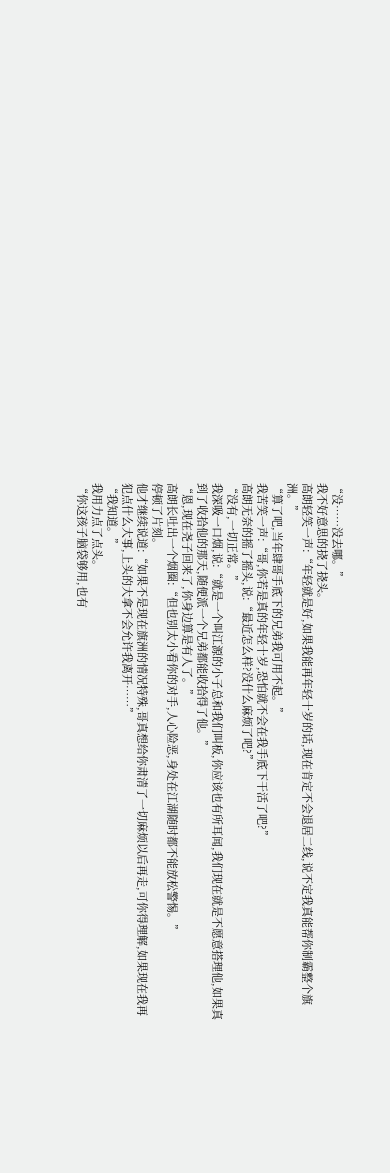“没……没去哪。”
我不好意思的挠了挠头。
高朗轻笑一声:“年轻就是好,如果我能再年轻十岁的话,现在肯定不会退居二线,说不定我真能帮你制霸整个旗洲。”
“算了吧,当年肆哥手底下的兄弟我可用不起。”
我苦笑一声:“哥,你若是真的年轻十岁,恐怕就不会在我手底下干活了吧?”
高朗无奈的摇了摇头,说:“最近怎么样?没什么麻烦了吧?”
“没有,一切正常。”
我深吸一口烟,说:“就是一个叫江源的小子总和我们叫板,你应该也有所耳闻,我们现在就是不愿意搭理他,如果真到了收拾他的那天,随便派一个兄弟都能收拾得了他。”
“恩,现在尧子回来了,你身边算是有人了。”
高朗长吐出一个烟圈:“但也别太小看你的对手,人心险恶,身处在江湖随时都不能放松警惕。”
停顿了片刻。
他才继续说道:“如果不是现在旗洲的情况特殊,哥真想给你肃清了一切麻烦以后再走,可你得理解,如果现在我再犯点什么大事,上头的大拿不会允许我离开……”
“我知道。”
我用力点了点头。
“你这孩子脑袋够用,也有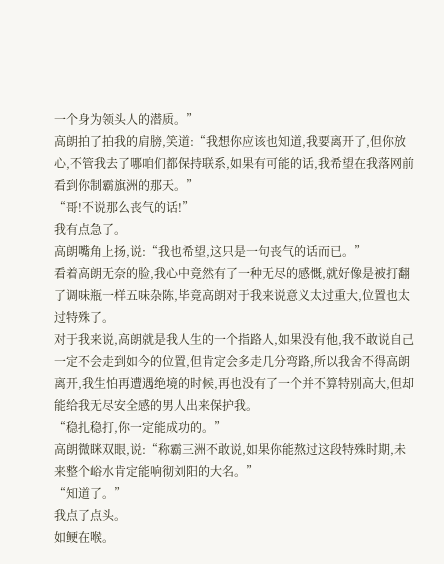一个身为领头人的潜质。”
高朗拍了拍我的肩膀,笑道:“我想你应该也知道,我要离开了,但你放心,不管我去了哪咱们都保持联系,如果有可能的话,我希望在我落网前看到你制霸旗洲的那天。”
“哥!不说那么丧气的话!”
我有点急了。
高朗嘴角上扬,说:“我也希望,这只是一句丧气的话而已。”
看着高朗无奈的脸,我心中竟然有了一种无尽的感慨,就好像是被打翻了调味瓶一样五味杂陈,毕竟高朗对于我来说意义太过重大,位置也太过特殊了。
对于我来说,高朗就是我人生的一个指路人,如果没有他,我不敢说自己一定不会走到如今的位置,但肯定会多走几分弯路,所以我舍不得高朗离开,我生怕再遭遇绝境的时候,再也没有了一个并不算特别高大,但却能给我无尽安全感的男人出来保护我。
“稳扎稳打,你一定能成功的。”
高朗微眯双眼,说:“称霸三洲不敢说,如果你能熬过这段特殊时期,未来整个峪水肯定能响彻刘阳的大名。”
“知道了。”
我点了点头。
如鲠在喉。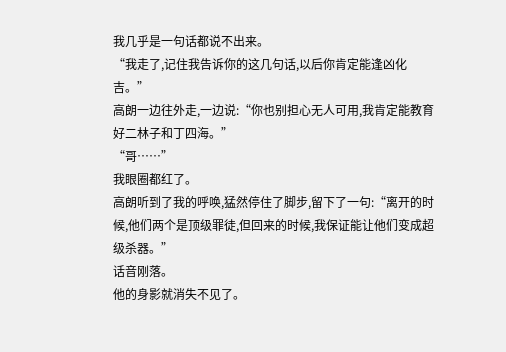我几乎是一句话都说不出来。
“我走了,记住我告诉你的这几句话,以后你肯定能逢凶化吉。”
高朗一边往外走,一边说:“你也别担心无人可用,我肯定能教育好二林子和丁四海。”
“哥……”
我眼圈都红了。
高朗听到了我的呼唤,猛然停住了脚步,留下了一句:“离开的时候,他们两个是顶级罪徒,但回来的时候,我保证能让他们变成超级杀器。”
话音刚落。
他的身影就消失不见了。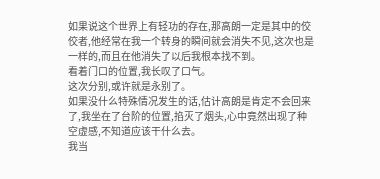如果说这个世界上有轻功的存在,那高朗一定是其中的佼佼者,他经常在我一个转身的瞬间就会消失不见,这次也是一样的,而且在他消失了以后我根本找不到。
看着门口的位置,我长叹了口气。
这次分别,或许就是永别了。
如果没什么特殊情况发生的话,估计高朗是肯定不会回来了,我坐在了台阶的位置,掐灭了烟头,心中竟然出现了种空虚感,不知道应该干什么去。
我当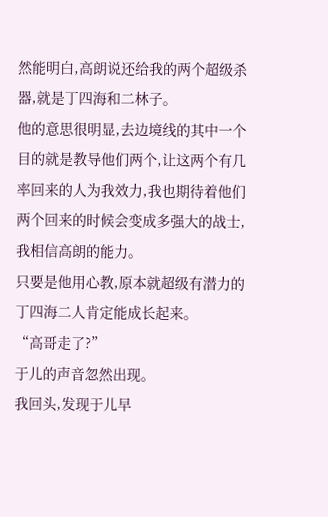然能明白,高朗说还给我的两个超级杀器,就是丁四海和二林子。
他的意思很明显,去边境线的其中一个目的就是教导他们两个,让这两个有几率回来的人为我效力,我也期待着他们两个回来的时候会变成多强大的战士,我相信高朗的能力。
只要是他用心教,原本就超级有潜力的丁四海二人肯定能成长起来。
“高哥走了?”
于儿的声音忽然出现。
我回头,发现于儿早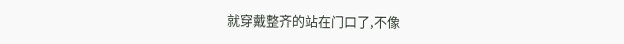就穿戴整齐的站在门口了,不像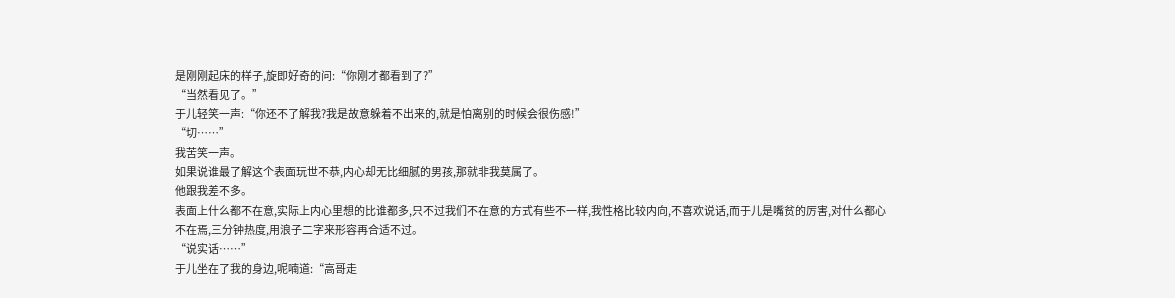是刚刚起床的样子,旋即好奇的问:“你刚才都看到了?”
“当然看见了。”
于儿轻笑一声:“你还不了解我?我是故意躲着不出来的,就是怕离别的时候会很伤感!”
“切……”
我苦笑一声。
如果说谁最了解这个表面玩世不恭,内心却无比细腻的男孩,那就非我莫属了。
他跟我差不多。
表面上什么都不在意,实际上内心里想的比谁都多,只不过我们不在意的方式有些不一样,我性格比较内向,不喜欢说话,而于儿是嘴贫的厉害,对什么都心不在焉,三分钟热度,用浪子二字来形容再合适不过。
“说实话……”
于儿坐在了我的身边,呢喃道:“高哥走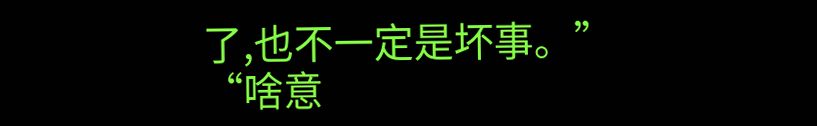了,也不一定是坏事。”
“啥意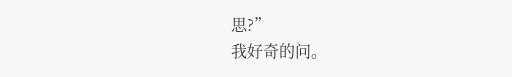思?”
我好奇的问。